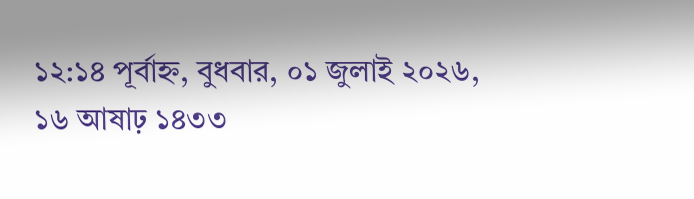১২:১৪ পূর্বাহ্ন, বুধবার, ০১ জুলাই ২০২৬, ১৬ আষাঢ় ১৪৩৩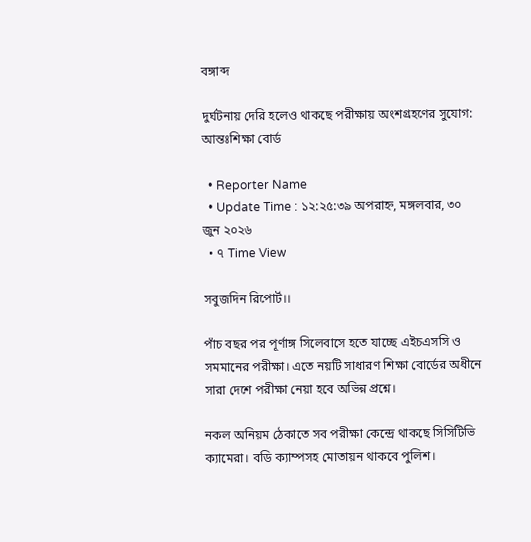বঙ্গাব্দ

দুর্ঘটনায় দেরি হলেও থাকছে পরীক্ষায় অংশগ্রহণের সুযোগ: আন্তঃশিক্ষা বোর্ড

  • Reporter Name
  • Update Time : ১২:২৫:৩৯ অপরাহ্ন, মঙ্গলবার, ৩০ জুন ২০২৬
  • ৭ Time View

সবুজদিন রিপোর্ট।।

পাঁচ বছর পর পূর্ণাঙ্গ সিলেবাসে হতে যাচ্ছে এইচএসসি ও সমমানের পরীক্ষা। এতে নয়টি সাধারণ শিক্ষা বোর্ডের অধীনে সারা দেশে পরীক্ষা নেয়া হবে অভিন্ন প্রশ্নে।

নকল অনিয়ম ঠেকাতে সব পরীক্ষা কেন্দ্রে থাকছে সিসিটিভি ক্যামেরা। বডি ক্যাম্পসহ মোতায়ন থাকবে পুলিশ।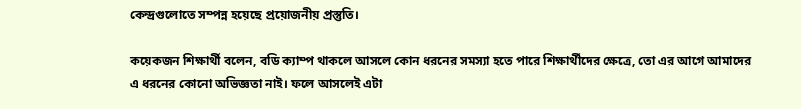কেন্দ্রগুলোতে সম্পন্ন হয়েছে প্রয়োজনীয় প্রস্তুতি।

কয়েকজন শিক্ষার্থী বলেন, বডি ক্যাম্প থাকলে আসলে কোন ধরনের সমস্যা হতে পারে শিক্ষার্থীদের ক্ষেত্রে, তো এর আগে আমাদের এ ধরনের কোনো অভিজ্ঞতা নাই। ফলে আসলেই এটা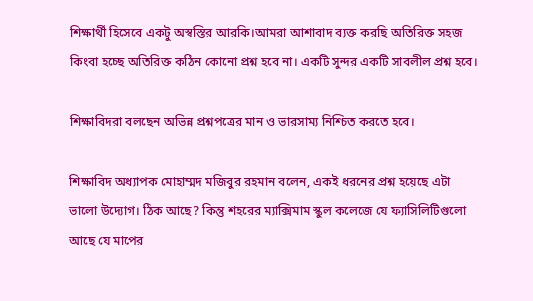শিক্ষার্থী হিসেবে একটু অস্বস্তির আরকি।আমরা আশাবাদ ব্যক্ত করছি অতিরিক্ত সহজ কিংবা হচ্ছে অতিরিক্ত কঠিন কোনো প্রশ্ন হবে না। একটি সুন্দর একটি সাবলীল প্রশ্ন হবে।

শিক্ষাবিদরা বলছেন অভিন্ন প্রশ্নপত্রের মান ও ভারসাম্য নিশ্চিত করতে হবে।

শিক্ষাবিদ অধ্যাপক মোহাম্মদ মজিবুর রহমান বলেন, একই ধরনের প্রশ্ন হয়েছে এটা ভালো উদ্যোগ। ঠিক আছে? কিন্তু শহরের ম্যাক্সিমাম স্কুল কলেজে যে ফ্যাসিলিটিগুলো আছে যে মাপের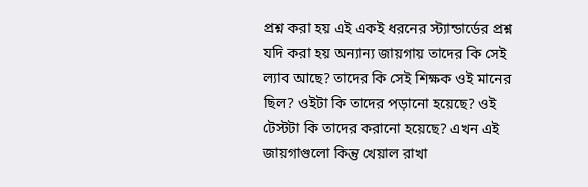প্রশ্ন করা হয় এই একই ধরনের স্ট্যান্ডার্ডের প্রশ্ন যদি করা হয় অন্যান্য জায়গায় তাদের কি সেই ল্যাব আছে? তাদের কি সেই শিক্ষক ওই মানের ছিল? ওইটা কি তাদের পড়ানো হয়েছে? ওই টেস্টটা কি তাদের করানো হয়েছে? এখন এই জায়গাগুলো কিন্তু খেয়াল রাখা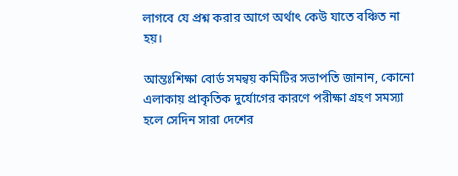লাগবে যে প্রশ্ন করার আগে অর্থাৎ কেউ যাতে বঞ্চিত না হয়।

আন্তঃশিক্ষা বোর্ড সমন্বয় কমিটির সভাপতি জানান, কোনো এলাকায় প্রাকৃতিক দুর্যোগের কারণে পরীক্ষা গ্রহণ সমস্যা হলে সেদিন সারা দেশের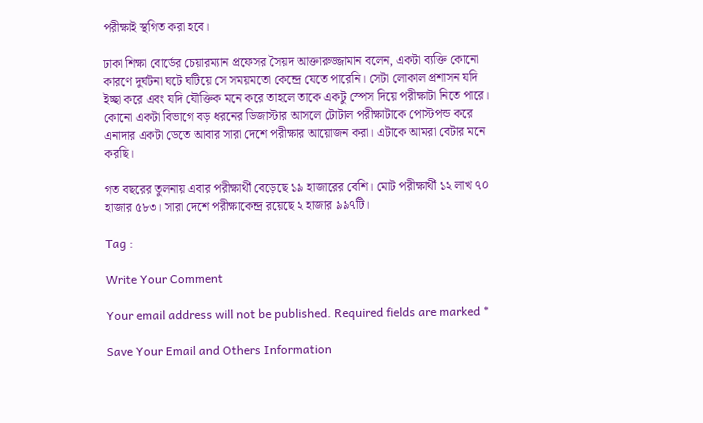পরীক্ষাই স্থগিত করা হবে।

ঢাকা শিক্ষা বোর্ডের চেয়ারম্যান প্রফেসর সৈয়দ আক্তারুজ্জামান বলেন, একটা ব্যক্তি কোনো কারণে দুর্ঘটনা ঘটে ঘটিয়ে সে সময়মতো কেন্দ্রে যেতে পারেনি। সেটা লোকাল প্রশাসন যদি ইচ্ছা করে এবং যদি যৌক্তিক মনে করে তাহলে তাকে একটু স্পেস দিয়ে পরীক্ষাটা নিতে পারে। কোনো একটা বিভাগে বড় ধরনের ডিজাস্টার আসলে টোটাল পরীক্ষাটাকে পোস্টপন্ড করে এনাদার একটা ডেতে আবার সারা দেশে পরীক্ষার আয়োজন করা। এটাকে আমরা বেটার মনে করছি।

গত বছরের তুলনায় এবার পরীক্ষার্থী বেড়েছে ১৯ হাজারের বেশি। মোট পরীক্ষার্থী ১২ লাখ ৭০ হাজার ৫৮৩। সারা দেশে পরীক্ষাকেন্দ্র রয়েছে ২ হাজার ৯৯৭টি।

Tag :

Write Your Comment

Your email address will not be published. Required fields are marked *

Save Your Email and Others Information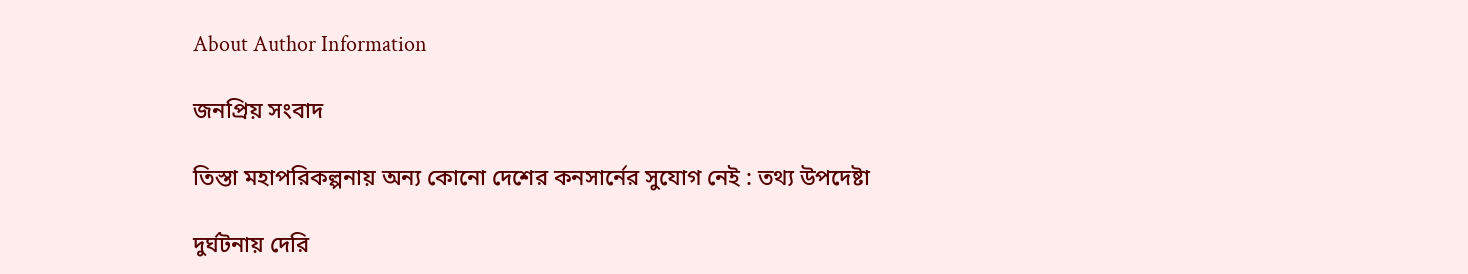About Author Information

জনপ্রিয় সংবাদ

তিস্তা মহাপরিকল্পনায় অন্য কোনো দেশের কনসার্নের সুযোগ নেই : তথ্য উপদেষ্টা

দুর্ঘটনায় দেরি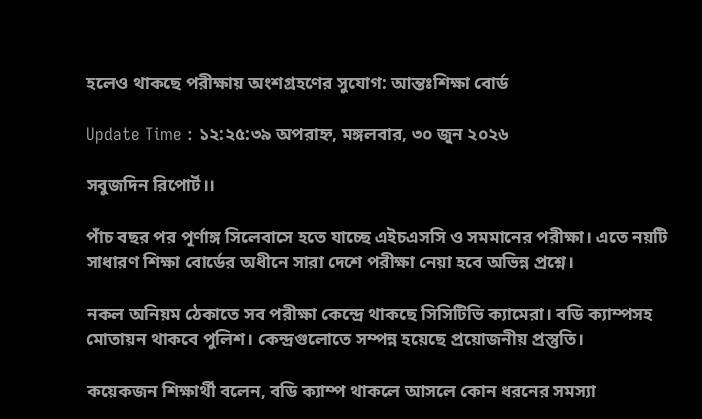হলেও থাকছে পরীক্ষায় অংশগ্রহণের সুযোগ: আন্তঃশিক্ষা বোর্ড

Update Time : ১২:২৫:৩৯ অপরাহ্ন, মঙ্গলবার, ৩০ জুন ২০২৬

সবুজদিন রিপোর্ট।।

পাঁচ বছর পর পূর্ণাঙ্গ সিলেবাসে হতে যাচ্ছে এইচএসসি ও সমমানের পরীক্ষা। এতে নয়টি সাধারণ শিক্ষা বোর্ডের অধীনে সারা দেশে পরীক্ষা নেয়া হবে অভিন্ন প্রশ্নে।

নকল অনিয়ম ঠেকাতে সব পরীক্ষা কেন্দ্রে থাকছে সিসিটিভি ক্যামেরা। বডি ক্যাম্পসহ মোতায়ন থাকবে পুলিশ। কেন্দ্রগুলোতে সম্পন্ন হয়েছে প্রয়োজনীয় প্রস্তুতি।

কয়েকজন শিক্ষার্থী বলেন, বডি ক্যাম্প থাকলে আসলে কোন ধরনের সমস্যা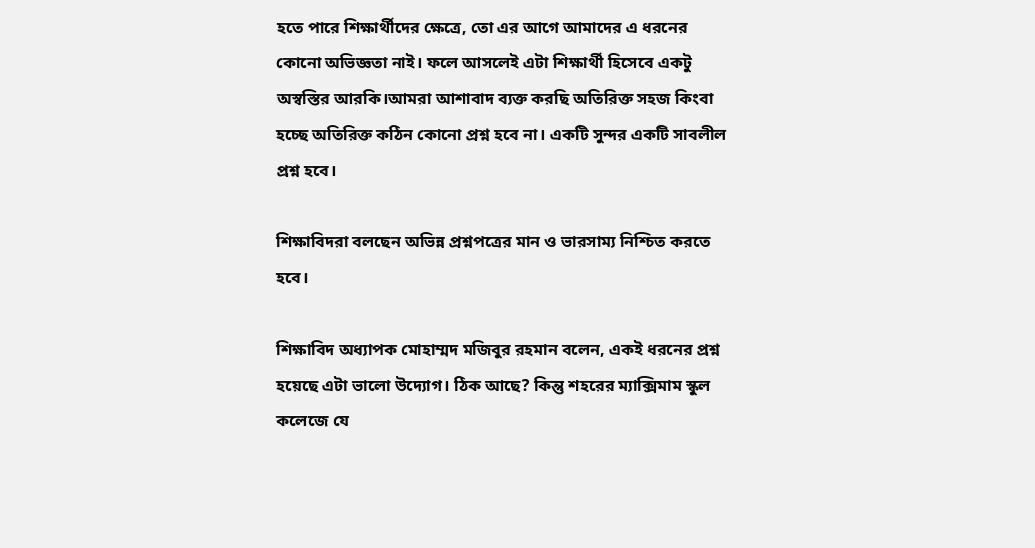হতে পারে শিক্ষার্থীদের ক্ষেত্রে, তো এর আগে আমাদের এ ধরনের কোনো অভিজ্ঞতা নাই। ফলে আসলেই এটা শিক্ষার্থী হিসেবে একটু অস্বস্তির আরকি।আমরা আশাবাদ ব্যক্ত করছি অতিরিক্ত সহজ কিংবা হচ্ছে অতিরিক্ত কঠিন কোনো প্রশ্ন হবে না। একটি সুন্দর একটি সাবলীল প্রশ্ন হবে।

শিক্ষাবিদরা বলছেন অভিন্ন প্রশ্নপত্রের মান ও ভারসাম্য নিশ্চিত করতে হবে।

শিক্ষাবিদ অধ্যাপক মোহাম্মদ মজিবুর রহমান বলেন, একই ধরনের প্রশ্ন হয়েছে এটা ভালো উদ্যোগ। ঠিক আছে? কিন্তু শহরের ম্যাক্সিমাম স্কুল কলেজে যে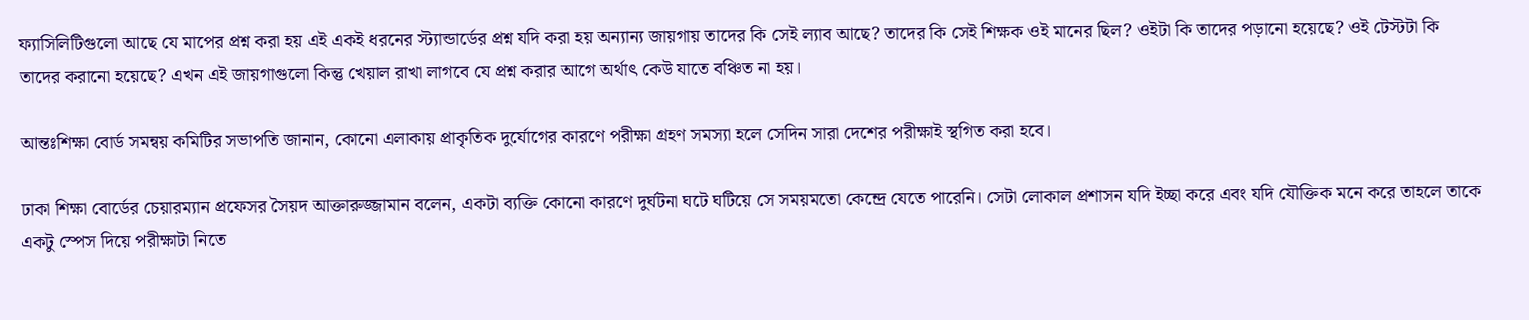ফ্যাসিলিটিগুলো আছে যে মাপের প্রশ্ন করা হয় এই একই ধরনের স্ট্যান্ডার্ডের প্রশ্ন যদি করা হয় অন্যান্য জায়গায় তাদের কি সেই ল্যাব আছে? তাদের কি সেই শিক্ষক ওই মানের ছিল? ওইটা কি তাদের পড়ানো হয়েছে? ওই টেস্টটা কি তাদের করানো হয়েছে? এখন এই জায়গাগুলো কিন্তু খেয়াল রাখা লাগবে যে প্রশ্ন করার আগে অর্থাৎ কেউ যাতে বঞ্চিত না হয়।

আন্তঃশিক্ষা বোর্ড সমন্বয় কমিটির সভাপতি জানান, কোনো এলাকায় প্রাকৃতিক দুর্যোগের কারণে পরীক্ষা গ্রহণ সমস্যা হলে সেদিন সারা দেশের পরীক্ষাই স্থগিত করা হবে।

ঢাকা শিক্ষা বোর্ডের চেয়ারম্যান প্রফেসর সৈয়দ আক্তারুজ্জামান বলেন, একটা ব্যক্তি কোনো কারণে দুর্ঘটনা ঘটে ঘটিয়ে সে সময়মতো কেন্দ্রে যেতে পারেনি। সেটা লোকাল প্রশাসন যদি ইচ্ছা করে এবং যদি যৌক্তিক মনে করে তাহলে তাকে একটু স্পেস দিয়ে পরীক্ষাটা নিতে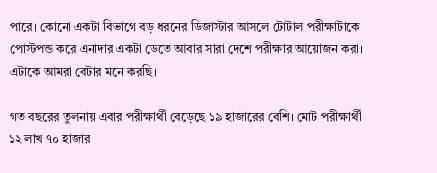পারে। কোনো একটা বিভাগে বড় ধরনের ডিজাস্টার আসলে টোটাল পরীক্ষাটাকে পোস্টপন্ড করে এনাদার একটা ডেতে আবার সারা দেশে পরীক্ষার আয়োজন করা। এটাকে আমরা বেটার মনে করছি।

গত বছরের তুলনায় এবার পরীক্ষার্থী বেড়েছে ১৯ হাজারের বেশি। মোট পরীক্ষার্থী ১২ লাখ ৭০ হাজার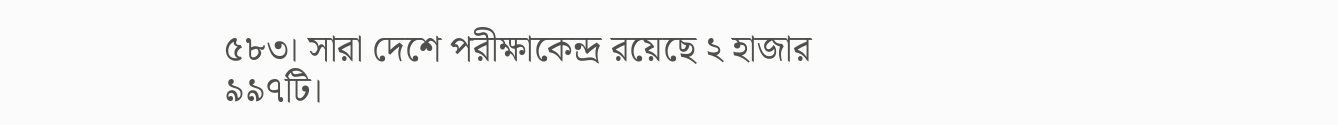৫৮৩। সারা দেশে পরীক্ষাকেন্দ্র রয়েছে ২ হাজার ৯৯৭টি।